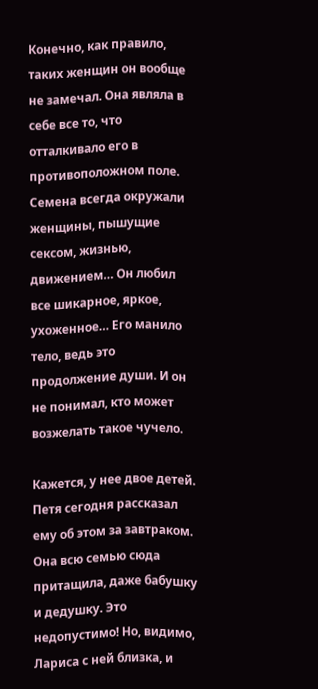Конечно, как правило, таких женщин он вообще не замечал. Она являла в себе все то, что отталкивало его в противоположном поле. Семена всегда окружали женщины, пышущие сексом, жизнью, движением… Он любил все шикарное, яркое, ухоженное… Его манило тело, ведь это продолжение души. И он не понимал, кто может возжелать такое чучело.

Кажется, у нее двое детей. Петя сегодня рассказал ему об этом за завтраком. Она всю семью сюда притащила, даже бабушку и дедушку. Это недопустимо! Но, видимо, Лариса с ней близка, и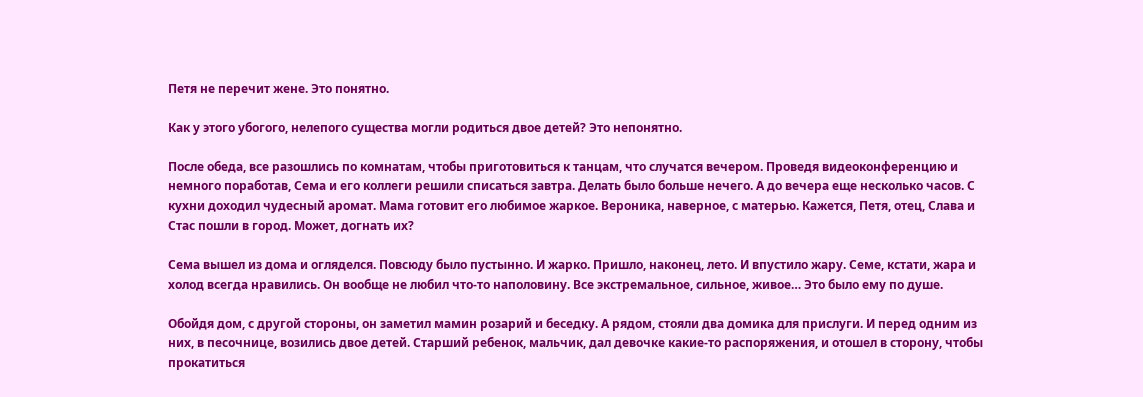Петя не перечит жене. Это понятно.

Как у этого убогого, нелепого существа могли родиться двое детей? Это непонятно.

После обеда, все разошлись по комнатам, чтобы приготовиться к танцам, что случатся вечером. Проведя видеоконференцию и немного поработав, Сема и его коллеги решили списаться завтра. Делать было больше нечего. А до вечера еще несколько часов. С кухни доходил чудесный аромат. Мама готовит его любимое жаркое. Вероника, наверное, с матерью. Кажется, Петя, отец, Слава и Стас пошли в город. Может, догнать их?

Сема вышел из дома и огляделся. Повсюду было пустынно. И жарко. Пришло, наконец, лето. И впустило жару. Семе, кстати, жара и холод всегда нравились. Он вообще не любил что-то наполовину. Все экстремальное, сильное, живое… Это было ему по душе.

Обойдя дом, с другой стороны, он заметил мамин розарий и беседку. А рядом, стояли два домика для прислуги. И перед одним из них, в песочнице, возились двое детей. Старший ребенок, мальчик, дал девочке какие-то распоряжения, и отошел в сторону, чтобы прокатиться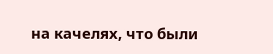на качелях, что были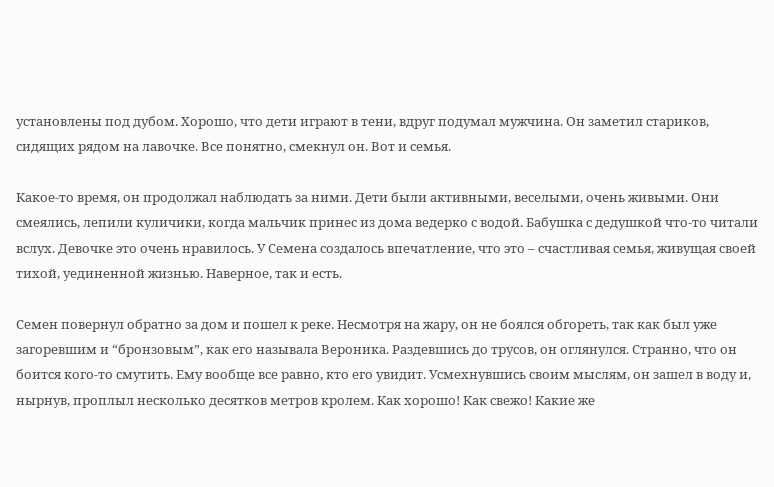установлены под дубом. Хорошо, что дети играют в тени, вдруг подумал мужчина. Он заметил стариков, сидящих рядом на лавочке. Все понятно, смекнул он. Вот и семья.

Какое-то время, он продолжал наблюдать за ними. Дети были активными, веселыми, очень живыми. Они смеялись, лепили куличики, когда мальчик принес из дома ведерко с водой. Бабушка с дедушкой что-то читали вслух. Девочке это очень нравилось. У Семена создалось впечатление, что это – счастливая семья, живущая своей тихой, уединенной жизнью. Наверное, так и есть.

Семен повернул обратно за дом и пошел к реке. Несмотря на жару, он не боялся обгореть, так как был уже загоревшим и “бронзовым”, как его называла Вероника. Раздевшись до трусов, он оглянулся. Странно, что он боится кого-то смутить. Ему вообще все равно, кто его увидит. Усмехнувшись своим мыслям, он зашел в воду и, нырнув, проплыл несколько десятков метров кролем. Как хорошо! Как свежо! Какие же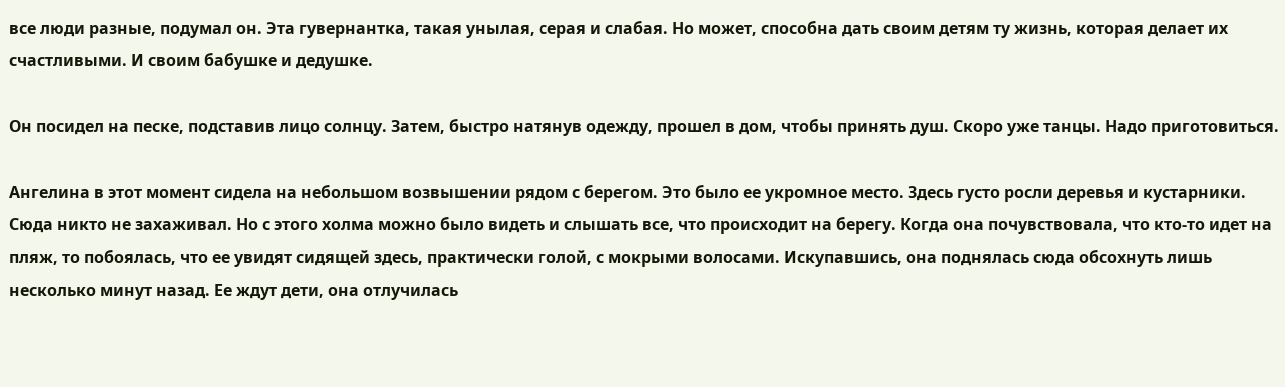все люди разные, подумал он. Эта гувернантка, такая унылая, серая и слабая. Но может, способна дать своим детям ту жизнь, которая делает их счастливыми. И своим бабушке и дедушке.

Он посидел на песке, подставив лицо солнцу. Затем, быстро натянув одежду, прошел в дом, чтобы принять душ. Скоро уже танцы. Надо приготовиться.

Ангелина в этот момент сидела на небольшом возвышении рядом с берегом. Это было ее укромное место. Здесь густо росли деревья и кустарники. Сюда никто не захаживал. Но с этого холма можно было видеть и слышать все, что происходит на берегу. Когда она почувствовала, что кто-то идет на пляж, то побоялась, что ее увидят сидящей здесь, практически голой, с мокрыми волосами. Искупавшись, она поднялась сюда обсохнуть лишь несколько минут назад. Ее ждут дети, она отлучилась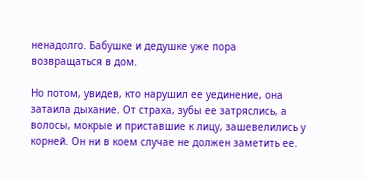ненадолго. Бабушке и дедушке уже пора возвращаться в дом.

Но потом, увидев, кто нарушил ее уединение, она затаила дыхание. От страха, зубы ее затряслись, а волосы, мокрые и приставшие к лицу, зашевелились у корней. Он ни в коем случае не должен заметить ее.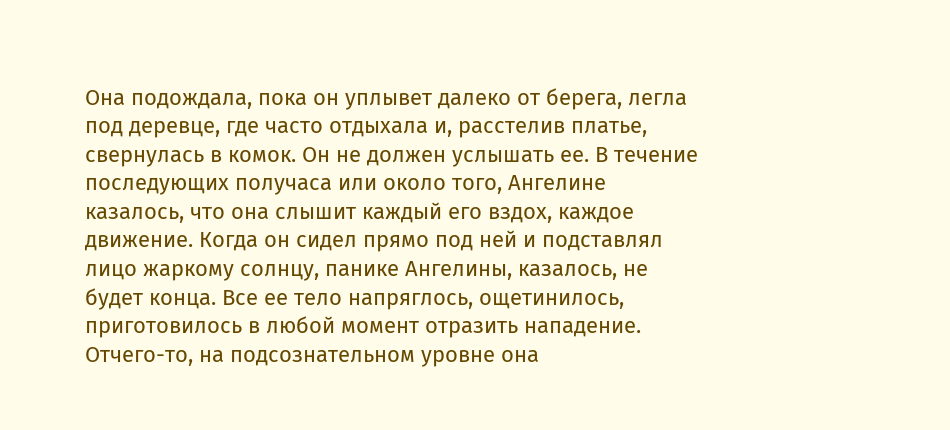Она подождала, пока он уплывет далеко от берега, легла под деревце, где часто отдыхала и, расстелив платье, свернулась в комок. Он не должен услышать ее. В течение последующих получаса или около того, Ангелине казалось, что она слышит каждый его вздох, каждое движение. Когда он сидел прямо под ней и подставлял лицо жаркому солнцу, панике Ангелины, казалось, не будет конца. Все ее тело напряглось, ощетинилось, приготовилось в любой момент отразить нападение. Отчего-то, на подсознательном уровне она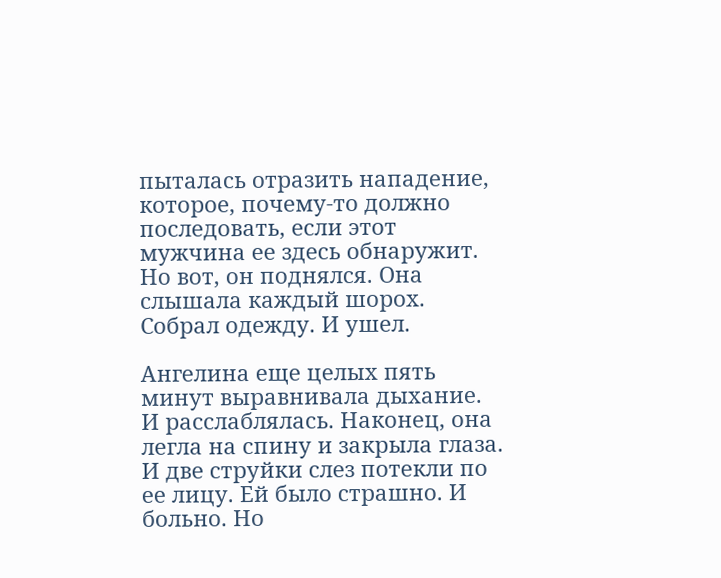пыталась отразить нападение, которое, почему-то должно последовать, если этот мужчина ее здесь обнаружит. Но вот, он поднялся. Она слышала каждый шорох. Собрал одежду. И ушел.

Ангелина еще целых пять минут выравнивала дыхание. И расслаблялась. Наконец, она легла на спину и закрыла глаза. И две струйки слез потекли по ее лицу. Ей было страшно. И больно. Но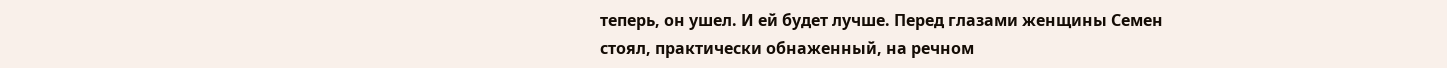теперь, он ушел. И ей будет лучше. Перед глазами женщины Семен стоял, практически обнаженный, на речном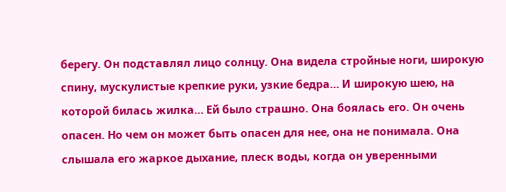берегу. Он подставлял лицо солнцу. Она видела стройные ноги, широкую спину, мускулистые крепкие руки, узкие бедра… И широкую шею, на которой билась жилка… Ей было страшно. Она боялась его. Он очень опасен. Но чем он может быть опасен для нее, она не понимала. Она слышала его жаркое дыхание, плеск воды, когда он уверенными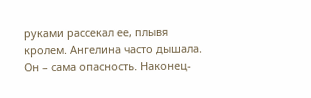руками рассекал ее, плывя кролем. Ангелина часто дышала. Он – сама опасность. Наконец-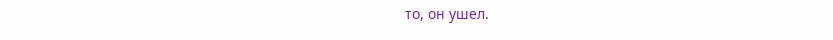то, он ушел.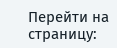Перейти на страницу: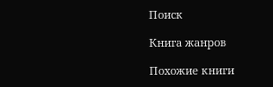Поиск

Книга жанров

Похожие книги